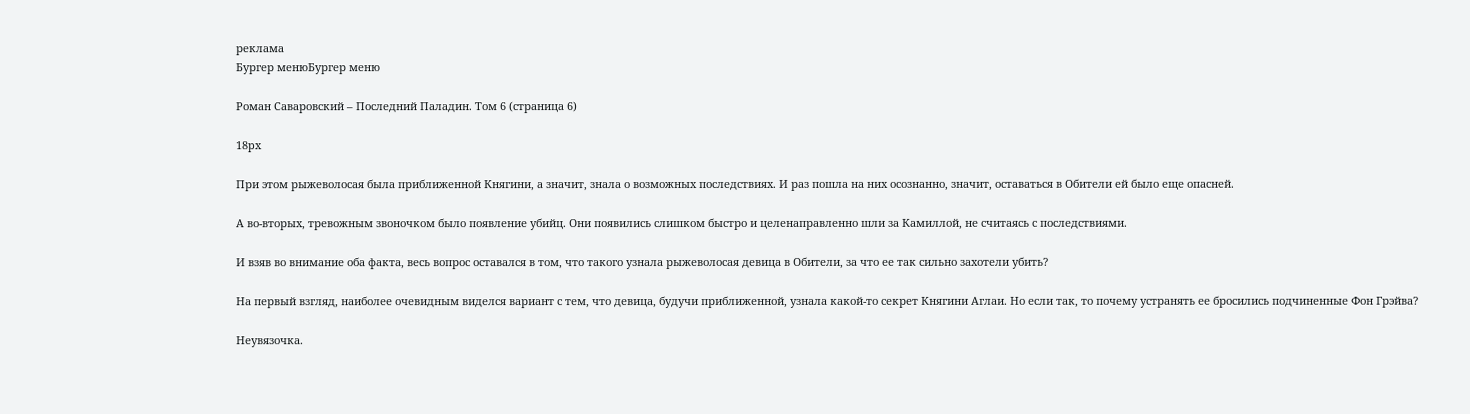реклама
Бургер менюБургер меню

Роман Саваровский – Последний Паладин. Том 6 (страница 6)

18px

При этом рыжеволосая была приближенной Княгини, а значит, знала о возможных последствиях. И раз пошла на них осознанно, значит, оставаться в Обители ей было еще опасней.

А во-вторых, тревожным звоночком было появление убийц. Они появились слишком быстро и целенаправленно шли за Камиллой, не считаясь с последствиями.

И взяв во внимание оба факта, весь вопрос оставался в том, что такого узнала рыжеволосая девица в Обители, за что ее так сильно захотели убить?

На первый взгляд, наиболее очевидным виделся вариант с тем, что девица, будучи приближенной, узнала какой-то секрет Княгини Аглаи. Но если так, то почему устранять ее бросились подчиненные Фон Грэйва?

Неувязочка.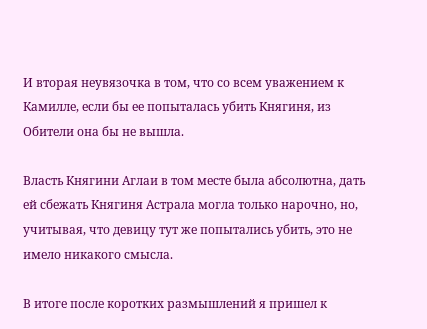И вторая неувязочка в том, что со всем уважением к Камилле, если бы ее попыталась убить Княгиня, из Обители она бы не вышла.

Власть Княгини Аглаи в том месте была абсолютна, дать ей сбежать Княгиня Астрала могла только нарочно, но, учитывая, что девицу тут же попытались убить, это не имело никакого смысла.

В итоге после коротких размышлений я пришел к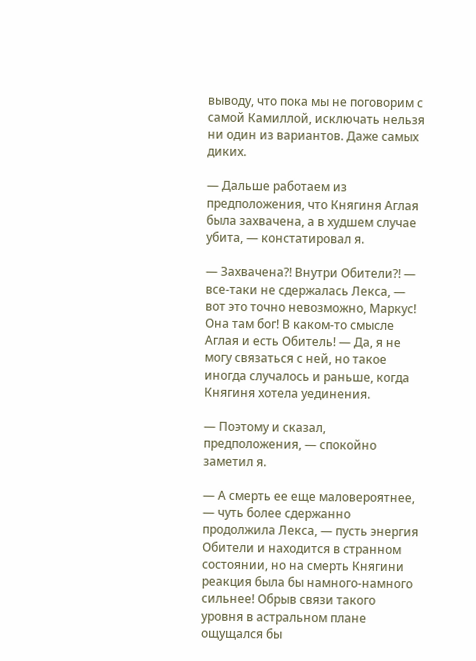выводу, что пока мы не поговорим с самой Камиллой, исключать нельзя ни один из вариантов. Даже самых диких.

— Дальше работаем из предположения, что Княгиня Аглая была захвачена, а в худшем случае убита, — констатировал я.

— Захвачена⁈ Внутри Обители⁈ — все-таки не сдержалась Лекса, — вот это точно невозможно, Маркус! Она там бог! В каком-то смысле Аглая и есть Обитель! — Да, я не могу связаться с ней, но такое иногда случалось и раньше, когда Княгиня хотела уединения.

— Поэтому и сказал, предположения, — спокойно заметил я.

— А смерть ее еще маловероятнее, — чуть более сдержанно продолжила Лекса, — пусть энергия Обители и находится в странном состоянии, но на смерть Княгини реакция была бы намного-намного сильнее! Обрыв связи такого уровня в астральном плане ощущался бы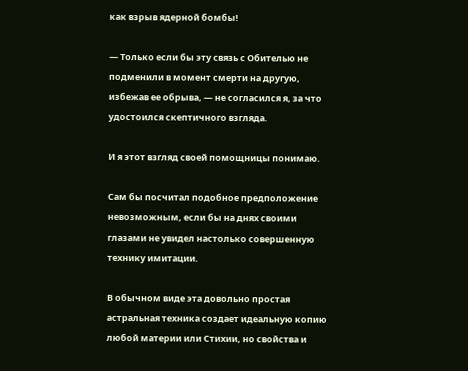как взрыв ядерной бомбы!

— Только если бы эту связь с Обителью не подменили в момент смерти на другую, избежав ее обрыва, — не согласился я, за что удостоился скептичного взгляда.

И я этот взгляд своей помощницы понимаю.

Сам бы посчитал подобное предположение невозможным, если бы на днях своими глазами не увидел настолько совершенную технику имитации.

В обычном виде эта довольно простая астральная техника создает идеальную копию любой материи или Стихии, но свойства и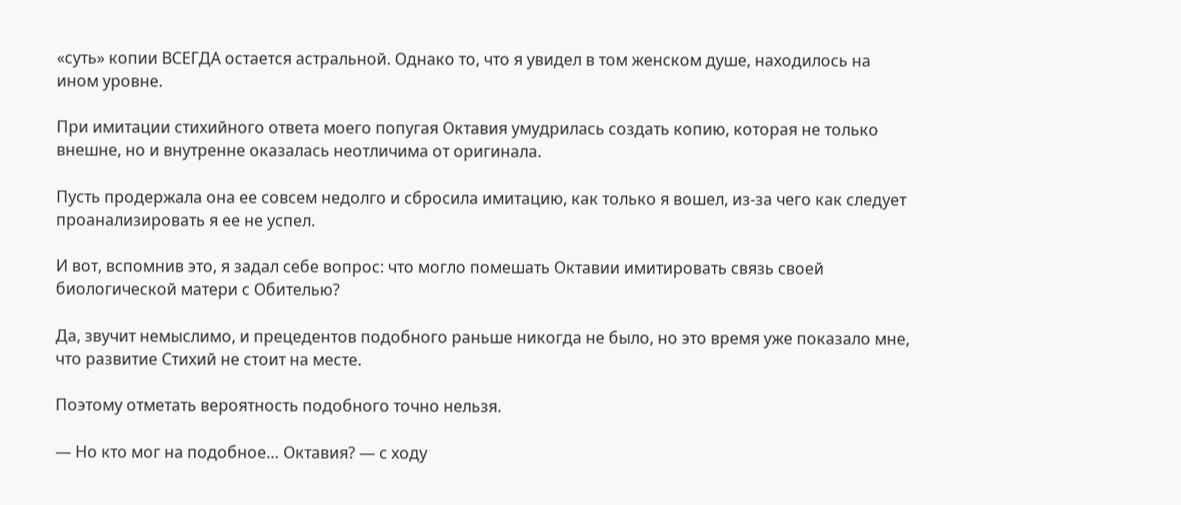«суть» копии ВСЕГДА остается астральной. Однако то, что я увидел в том женском душе, находилось на ином уровне.

При имитации стихийного ответа моего попугая Октавия умудрилась создать копию, которая не только внешне, но и внутренне оказалась неотличима от оригинала.

Пусть продержала она ее совсем недолго и сбросила имитацию, как только я вошел, из-за чего как следует проанализировать я ее не успел.

И вот, вспомнив это, я задал себе вопрос: что могло помешать Октавии имитировать связь своей биологической матери с Обителью?

Да, звучит немыслимо, и прецедентов подобного раньше никогда не было, но это время уже показало мне, что развитие Стихий не стоит на месте.

Поэтому отметать вероятность подобного точно нельзя.

— Но кто мог на подобное… Октавия? — с ходу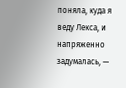поняла, куда я веду Лекса, и напряженно задумалась, —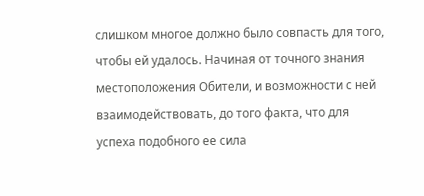слишком многое должно было совпасть для того, чтобы ей удалось. Начиная от точного знания местоположения Обители, и возможности с ней взаимодействовать, до того факта, что для успеха подобного ее сила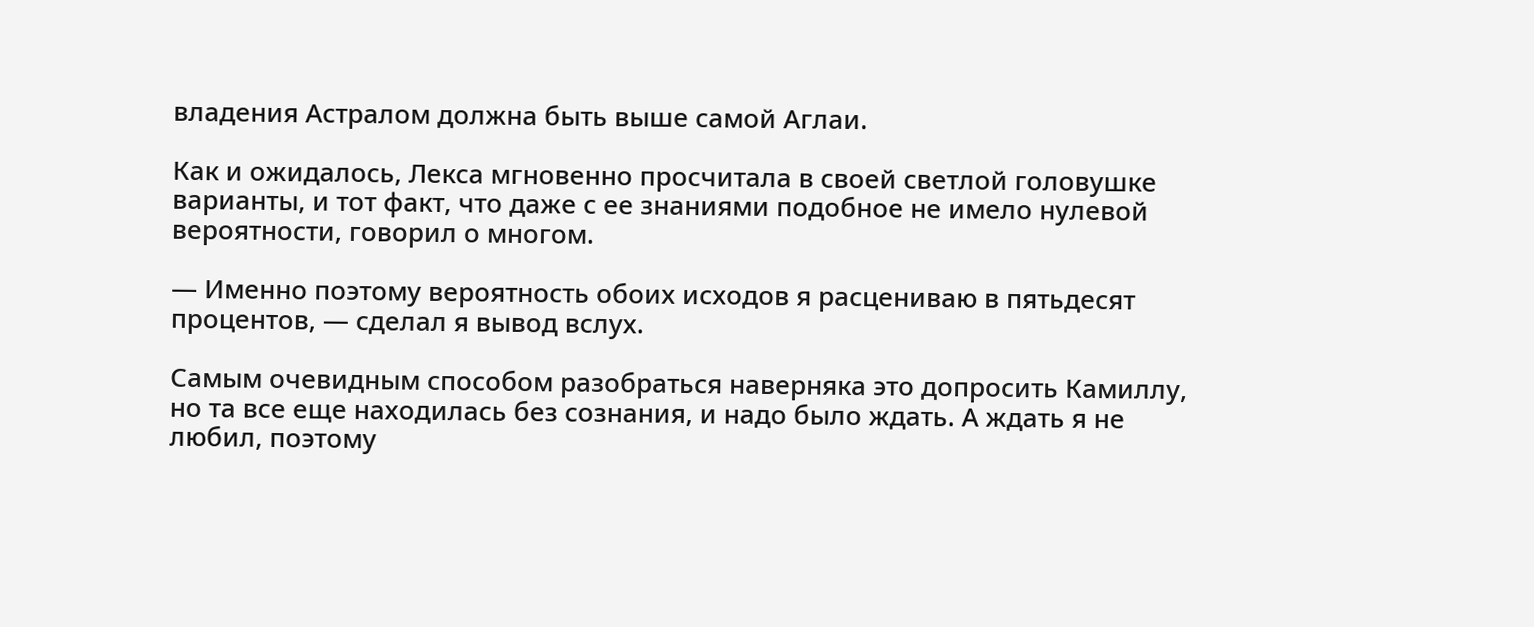владения Астралом должна быть выше самой Аглаи.

Как и ожидалось, Лекса мгновенно просчитала в своей светлой головушке варианты, и тот факт, что даже с ее знаниями подобное не имело нулевой вероятности, говорил о многом.

— Именно поэтому вероятность обоих исходов я расцениваю в пятьдесят процентов, — сделал я вывод вслух.

Самым очевидным способом разобраться наверняка это допросить Камиллу, но та все еще находилась без сознания, и надо было ждать. А ждать я не любил, поэтому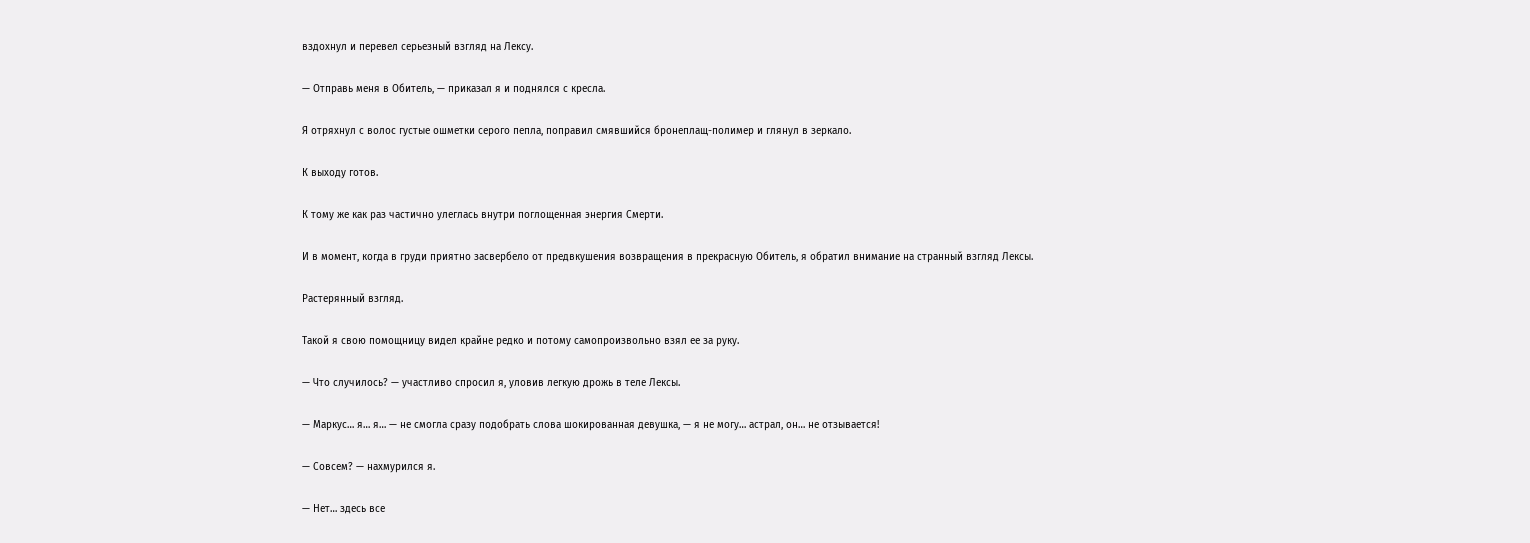вздохнул и перевел серьезный взгляд на Лексу.

— Отправь меня в Обитель, — приказал я и поднялся с кресла.

Я отряхнул с волос густые ошметки серого пепла, поправил смявшийся бронеплащ-полимер и глянул в зеркало.

К выходу готов.

К тому же как раз частично улеглась внутри поглощенная энергия Смерти.

И в момент, когда в груди приятно засвербело от предвкушения возвращения в прекрасную Обитель, я обратил внимание на странный взгляд Лексы.

Растерянный взгляд.

Такой я свою помощницу видел крайне редко и потому самопроизвольно взял ее за руку.

— Что случилось? — участливо спросил я, уловив легкую дрожь в теле Лексы.

— Маркус… я… я… — не смогла сразу подобрать слова шокированная девушка, — я не могу… астрал, он… не отзывается!

— Совсем? — нахмурился я.

— Нет… здесь все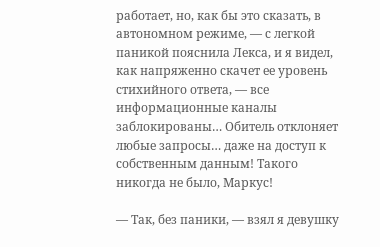работает, но, как бы это сказать, в автономном режиме, — с легкой паникой пояснила Лекса, и я видел, как напряженно скачет ее уровень стихийного ответа, — все информационные каналы заблокированы… Обитель отклоняет любые запросы… даже на доступ к собственным данным! Такого никогда не было, Маркус!

— Так, без паники, — взял я девушку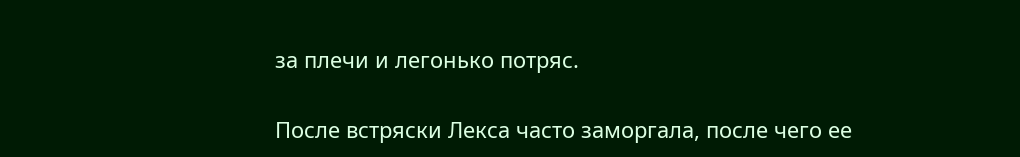за плечи и легонько потряс.

После встряски Лекса часто заморгала, после чего ее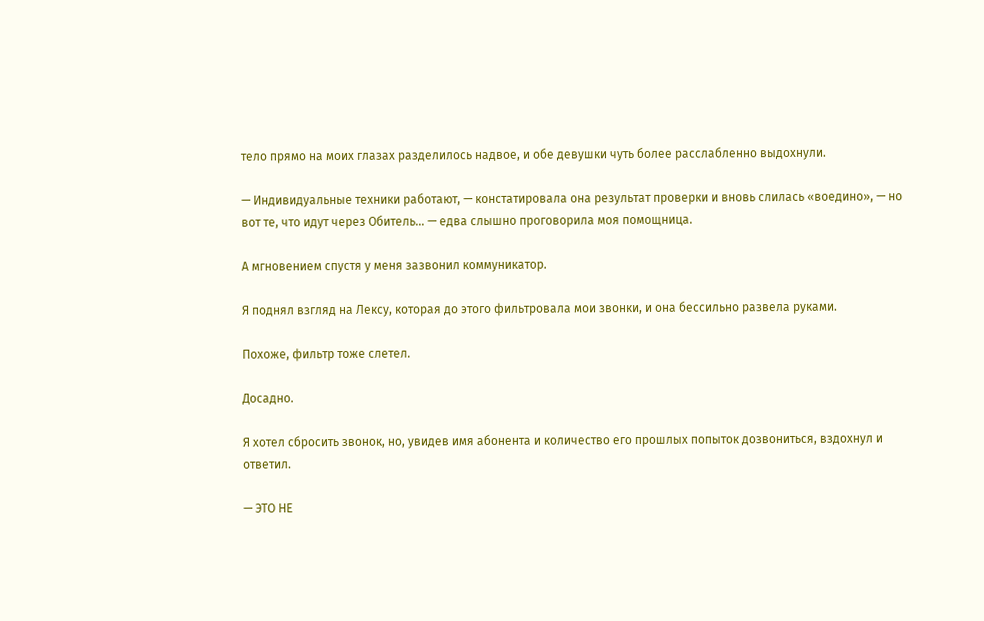тело прямо на моих глазах разделилось надвое, и обе девушки чуть более расслабленно выдохнули.

— Индивидуальные техники работают, — констатировала она результат проверки и вновь слилась «воедино», — но вот те, что идут через Обитель… — едва слышно проговорила моя помощница.

А мгновением спустя у меня зазвонил коммуникатор.

Я поднял взгляд на Лексу, которая до этого фильтровала мои звонки, и она бессильно развела руками.

Похоже, фильтр тоже слетел.

Досадно.

Я хотел сбросить звонок, но, увидев имя абонента и количество его прошлых попыток дозвониться, вздохнул и ответил.

— ЭТО НЕ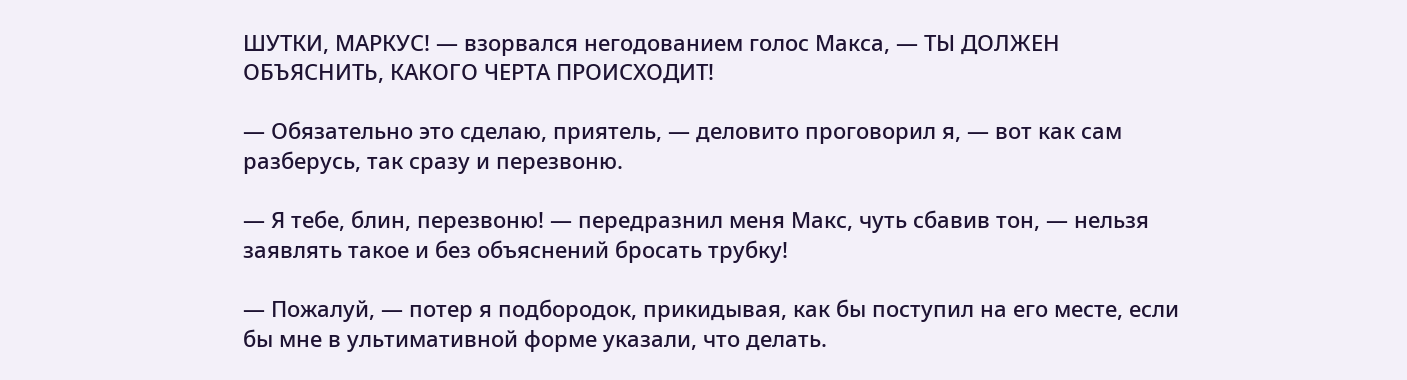ШУТКИ, МАРКУС! — взорвался негодованием голос Макса, — ТЫ ДОЛЖЕН ОБЪЯСНИТЬ, КАКОГО ЧЕРТА ПРОИСХОДИТ!

— Обязательно это сделаю, приятель, — деловито проговорил я, — вот как сам разберусь, так сразу и перезвоню.

— Я тебе, блин, перезвоню! — передразнил меня Макс, чуть сбавив тон, — нельзя заявлять такое и без объяснений бросать трубку!

— Пожалуй, — потер я подбородок, прикидывая, как бы поступил на его месте, если бы мне в ультимативной форме указали, что делать.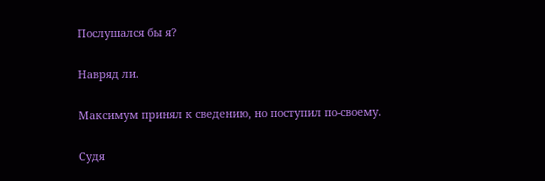Послушался бы я?

Навряд ли.

Максимум принял к сведению, но поступил по-своему.

Судя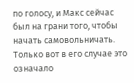по голосу, и Макс сейчас был на грани того, чтобы начать самовольничать. Только вот в его случае это означало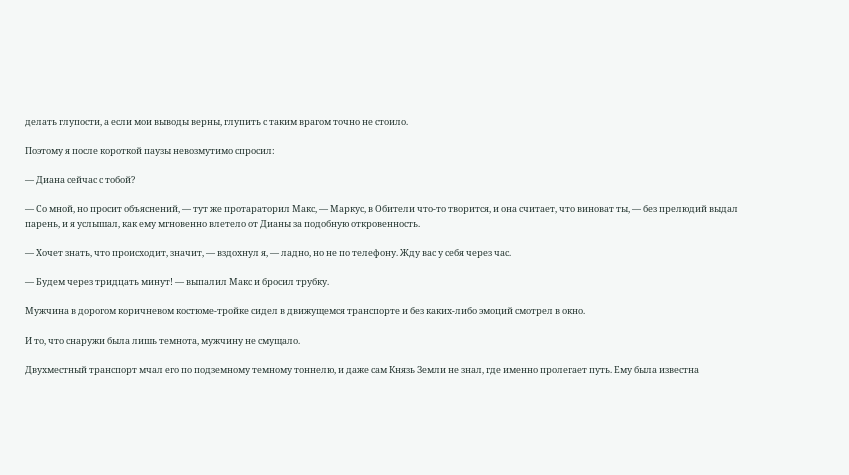делать глупости, а если мои выводы верны, глупить с таким врагом точно не стоило.

Поэтому я после короткой паузы невозмутимо спросил:

— Диана сейчас с тобой?

— Со мной, но просит объяснений, — тут же протараторил Макс, — Маркус, в Обители что-то творится, и она считает, что виноват ты, — без прелюдий выдал парень, и я услышал, как ему мгновенно влетело от Дианы за подобную откровенность.

— Хочет знать, что происходит, значит, — вздохнул я, — ладно, но не по телефону. Жду вас у себя через час.

— Будем через тридцать минут! — выпалил Макс и бросил трубку.

Мужчина в дорогом коричневом костюме-тройке сидел в движущемся транспорте и без каких-либо эмоций смотрел в окно.

И то, что снаружи была лишь темнота, мужчину не смущало.

Двухместный транспорт мчал его по подземному темному тоннелю, и даже сам Князь Земли не знал, где именно пролегает путь. Ему была известна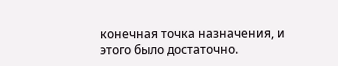конечная точка назначения, и этого было достаточно.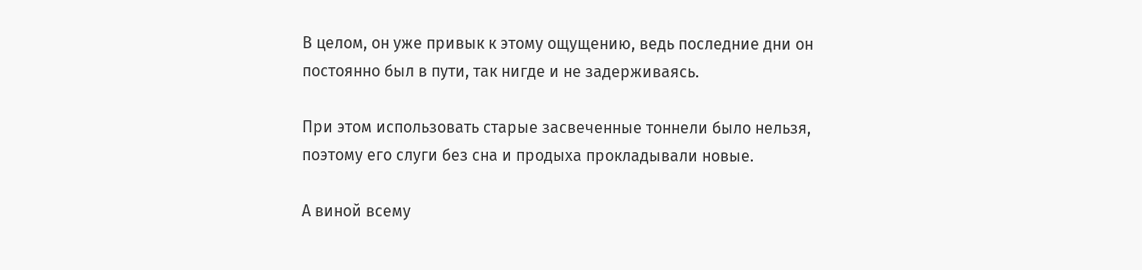В целом, он уже привык к этому ощущению, ведь последние дни он постоянно был в пути, так нигде и не задерживаясь.

При этом использовать старые засвеченные тоннели было нельзя, поэтому его слуги без сна и продыха прокладывали новые.

А виной всему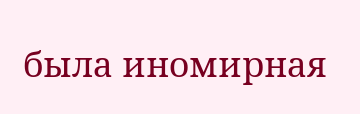была иномирная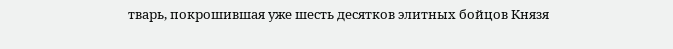тварь, покрошившая уже шесть десятков элитных бойцов Князя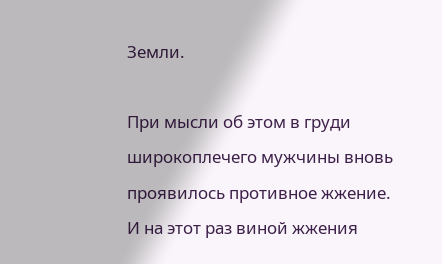Земли.

При мысли об этом в груди широкоплечего мужчины вновь проявилось противное жжение. И на этот раз виной жжения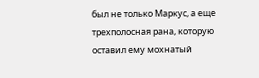был не только Маркус, а еще трехполосная рана, которую оставил ему мохнатый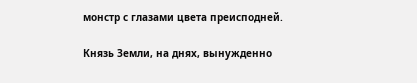монстр с глазами цвета преисподней.

Князь Земли, на днях, вынужденно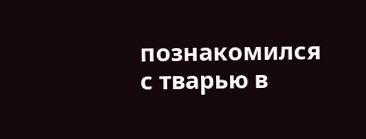познакомился с тварью в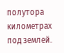полутора километрах под землей.